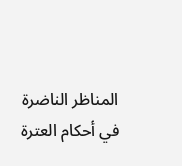المناظر الناضرة في أحکام العترة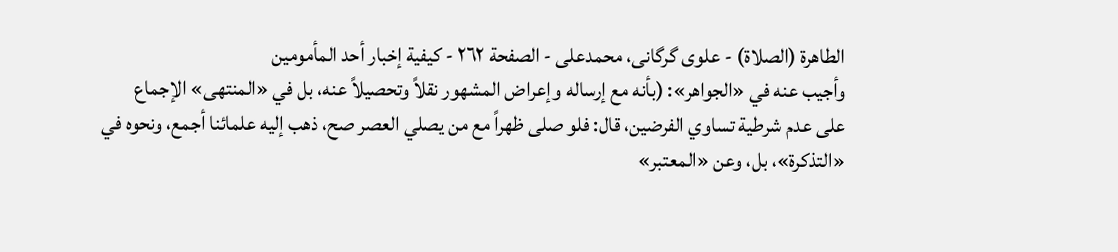الطاهرة (الصلاة) - علوی گرگانی، محمدعلی - الصفحة ٢٦٢ - كيفية إخبار أحد المأمومين
وأجيب عنه في «الجواهر»: (بأنه مع إرساله وإعراض المشهور نقلاً وتحصيلاً عنه، بل في «المنتهى» الإجماع على عدم شرطية تساوي الفرضين، قال: فلو صلى ظهراً مع من يصلي العصر صح، ذهب إليه علمائنا أجمع، ونحوه في «التذكرة»، بل، وعن «المعتبر»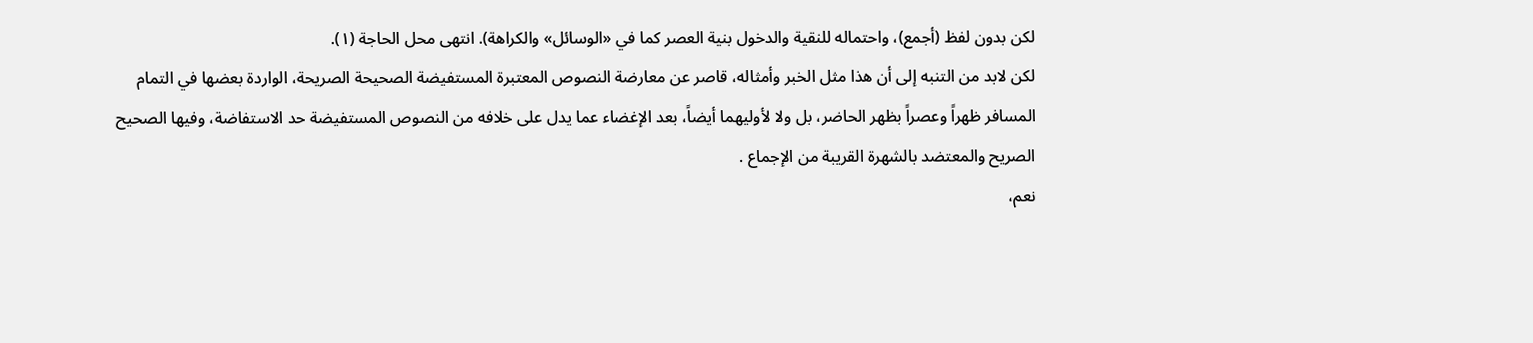لكن بدون لفظ (أجمع)، واحتماله للنقية والدخول بنية العصر كما في «الوسائل» والكراهة). انتهى محل الحاجة (١).
لكن لابد من التنبه إلى أن هذا مثل الخبر وأمثاله، قاصر عن معارضة النصوص المعتبرة المستفيضة الصحيحة الصريحة، الواردة بعضها في التمام المسافر ظهراً وعصراً بظهر الحاضر، بل ولا لأوليهما أيضاً، بعد الإغضاء عما يدل على خلافه من النصوص المستفيضة حد الاستفاضة، وفيها الصحيح الصريح والمعتضد بالشهرة القريبة من الإجماع .
نعم،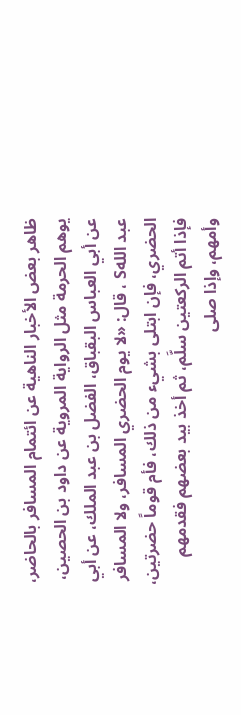ظاهر بعض الأخبار الناهية عن ائتمام المسافر بالحاضر، يوهم الحرمة مثل الرواية المروية عن داود بن الحصين، عن أبي العباس البقباق، الفضل بن عبد الملك، عن أبي عبد اللهS ، قال: «لا يوم الحضري المسافر، ولا المسافر الحضري، فإن ابتلى بشيء من ذلك، فأم قوماً حضرتين، فإذا أتم الركعتين سلَّم، ثم أخذ بيد بعضهم فقدمهم وأمهم، وإذا صلى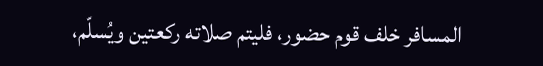المسافر خلف قوم حضور، فليتم صلاته ركعتين ويُسلّم،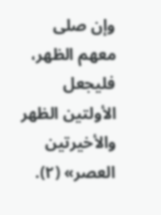وإن صلى معهم الظهر، فليجعل الأولتين الظهر والأخيرتين العصر» (٢).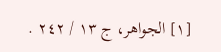[١] الجواهر، ج ١٣ / ٢٤٢ .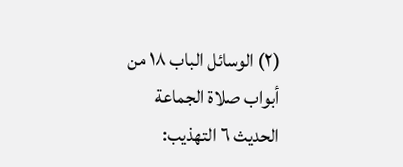(٢) الوسائل الباب ١٨ من أبواب صلاة الجماعة الحديث ٦ التهذيب: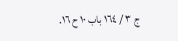ج ٣ / ١٦٤ باب ١٠ ح ١٦.